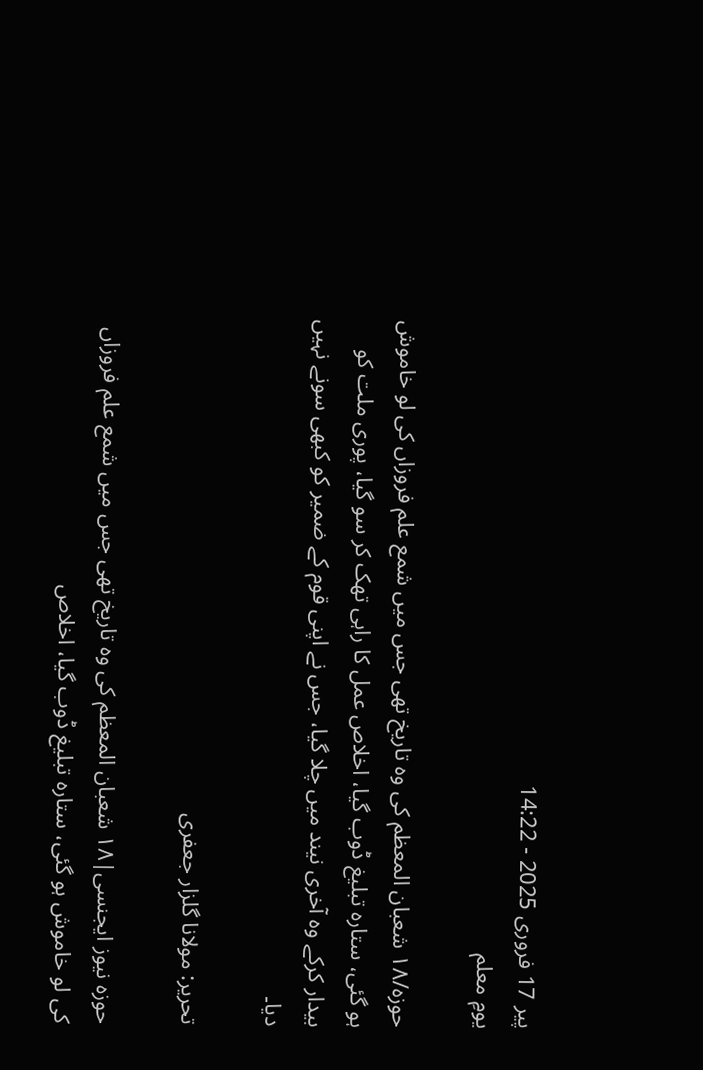پیر 17 فروری 2025 - 14:22
یومِ معلم

حوزہ/١٨ شعبان المعظم کی وہ تاریخ تھی جس میں شمع علم فروزاں کی لو خاموش ہو گئی، ستارہ تبلیغ ڈوب گیا، اخلاص عمل کا راہی تھک کر سو گیا، پوری ملت کو بیدار کرکے وہ آخری نیند میں چلا گیا، جس نے اپنی قوم کے ضمیر کو کبھی سونے نہیں دیا۔

تحریر: مولانا گلزار جعفری

حوزہ نیوز ایجنسی|١٨ شعبان المعظم کی وہ تاریخ تھی جس میں شمع علم فروزاں کی لو خاموش ہو گئی، ستارہ تبلیغ ڈوب گیا، اخلاص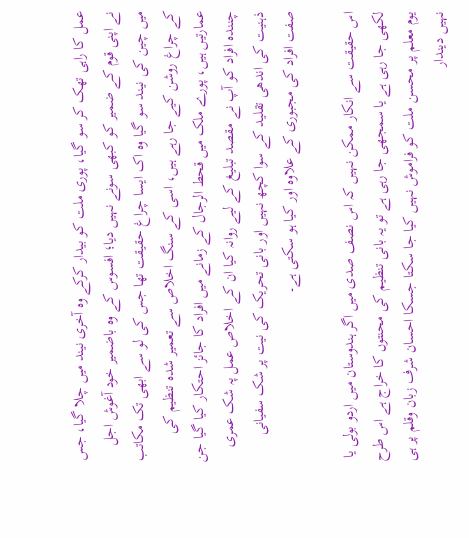عمل کا راہی تھک کر سو گیا، پوری ملت کو بیدار کرکے وہ آخری نیند میں چلا گیا، جس نے اپنی قوم کے ضمیر کو کبھی سونے نہیں دیا؛ افسوس کے وہ باضمیر خود آغوش اجل میں چین کی نیند سو گیا وہ اک ایسا چراغ حقیقت تھا جس کی لو سے ابھی تک مکاتب کے چراغ روشن کیے جا رہے ہیں، اسی کے سنگ اخلاص سے تعمیر شدہ تنظیم کی عمارتیں ہیں، پورے ملک میں قحط الرجال کے زمانے میں افراد کا جائز احتکار کیا گیا جن چنندہ افراد کو آپ نے مقصد تبلیغ کے لیے روانہ کیا ان کے اخلاص عمل پہ شک عمری ذہنیت کی اندھی تقلید کے سوا کچھ نہیں اور بانی تحریک کی نیت پر شک سفیانی صفت افراد کی مجبوری کے علاوہ اور کیا ہو سکتی ہے۔

اس حقیقت سے انکار ممکن نہیں کہ اس نصف صدی میں اگر ہندوستان میں اردو بولی یا لکھی جا رہی ہے یا سمجھی جا رہی ہے تو یہ بانی تنظیم کی محنتوں کا خراج ہے اس طرح یوم معلم پر محسن ملت کو فراموش نہیں کیا جا سکتا جسکا احسان شرف زبان وقلم پر ہی نہیں دیندار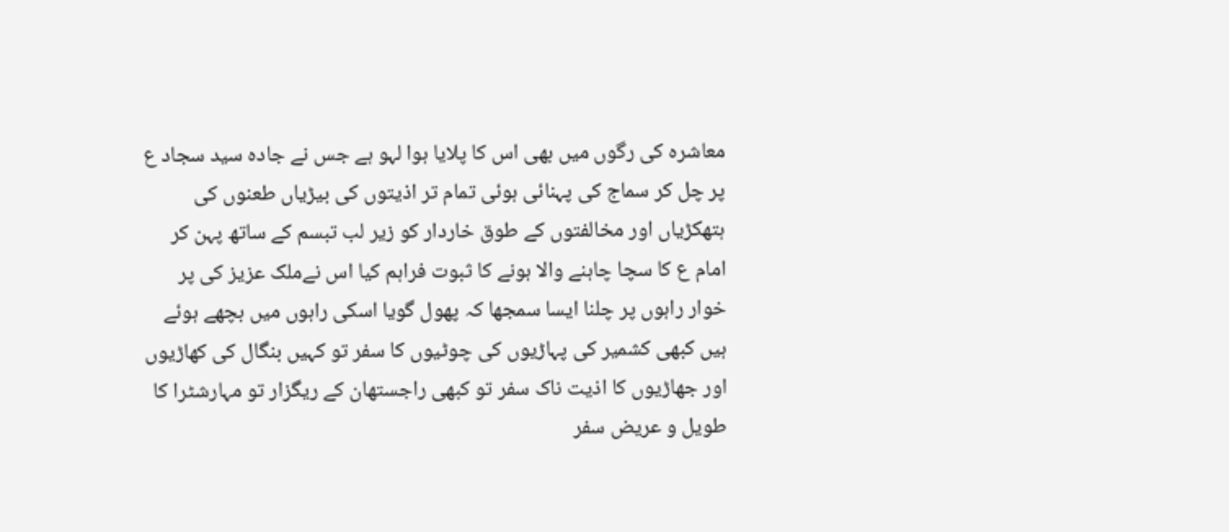معاشرہ کی رگوں میں بھی اس کا پلایا ہوا لہو ہے جس نے جادہ سید سجاد ع پر چل کر سماج کی پہنائی ہوئی تمام تر اذیتوں کی بیڑیاں طعنوں کی ہتھکڑیاں اور مخالفتوں کے طوق خاردار کو زیر لب تبسم کے ساتھ پہن کر امام ع کا سچا چاہنے والا ہونے کا ثبوت فراہم کیا اس نےملک عزیز کی پر خوار راہوں پر چلنا ایسا سمجھا کہ پھول گویا اسکی راہوں میں بچھے ہوئے ہیں کبھی کشمیر کی پہاڑیوں کی چوٹیوں کا سفر تو کہیں بنگال کی کھاڑیوں اور جھاڑیوں کا اذیت ناک سفر تو کبھی راجستھان کے ریگزار تو مہارشٹرا کا طویل و عریض سفر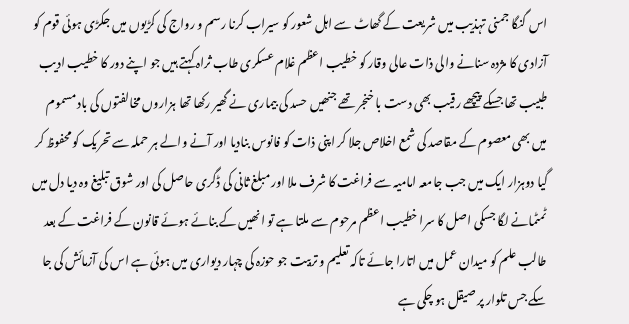اس گنگا جمنی تہذیب میں شریعت کے گھاٹ سے اہل شعور کو سیراب کرنا رسم و رواج کی کڑیوں میں جکڑی ہوئی قوم کو آزادی کا مژدہ سنانے والی ذات عالی وقار کو خطیب اعظم غلام عسکری طاب ثراہ کہتے ہیں جو اپنے دور کا خطیب ادیب طبیب تھا جسکے پیچھے رقیب بھی دست با خنجر تھے جنھیں حسد کی بیماری نے گھیر رکھا تھا ہزاروں مخالفتوں کی باد مسموم میں بھی معصوم کے مقاصد کی شمع اخلاص جلا کر اپنی ذات کو فانوس بنادیا اور آنے والے ہر حملہ سے تحریک کو محفوظ کر گیا دوہزار ایک میں جب جامعہ امامیہ سے فراغت کا شرف ملا اور مبلغ ثانی کی ڈگری حاصل کی اور شوق تبلیغ وہ دیا دل میں ٹمٹمانے لگا جسکی اصل کا سرا خطیب اعظم مرحوم سے ملتا ہے تو انھیں کے بنائے ہوئے قانون کے فراغت کے بعد طالب علم کو میدان عمل میں اتارا جائے تاکہ تعلیم و تربیت جو حوزہ کی چہار دیواری میں ہوئی ہے اس کی آزمائش کی جا سکے جس تلوار پر صیقل ہو چکی ہے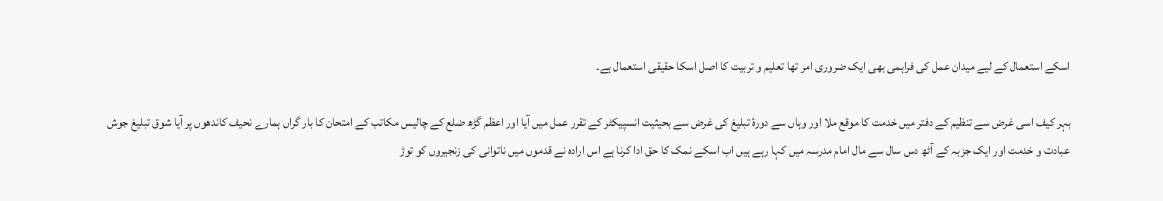اسکے استعمال کے لیے میدان عمل کی فراہمی بھی ایک ضروری امر تھا تعلیم و تربیت کا اصل اسکا حقیقی استعمال ہے۔

بہر کیف اسی غرض سے تنظیم کے دفتر میں خدمت کا موقع ملا اور وہاں سے دورۂ تبلیغ کی غرض سے بحیثیت انسپیکٹر کے تقرر عمل میں آیا اور اعظم گڑھ ضلع کے چالیس مکاتب کے امتحان کا بار گراں ہمارے نحیف کاندھوں پر آیا شوق تبلیغ جوش عبادت و خدمت اور ایک جزبہ کے آٹھ دس سال سے مال امام مدرسہ میں کہا رہے ہیں اب اسکے نمک کا حق ادا کرنا ہے اس ارادہ نے قدموں میں ناتوانی کی زنجیروں کو توڑ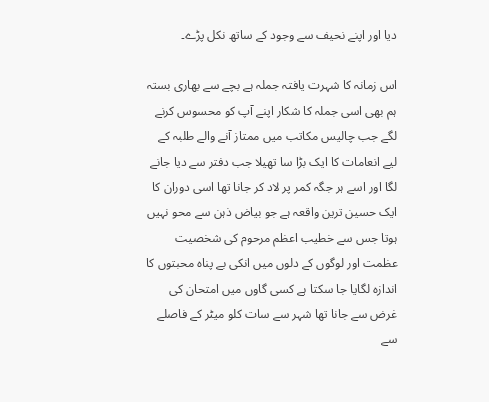دیا اور اپنے نحیف سے وجود کے ساتھ نکل پڑے۔

اس زمانہ کا شہرت یافتہ جملہ ہے بچے سے بھاری بستہ ہم بھی اسی جملہ کا شکار اپنے آپ کو محسوس کرنے لگے جب چالیس مکاتب میں ممتاز آنے والے طلبہ کے لیے انعامات کا ایک بڑا سا تھیلا جب دفتر سے دیا جانے لگا اور اسے ہر جگہ کمر پر لاد کر جانا تھا اسی دوران کا ایک حسین ترین واقعہ ہے جو بیاض ذہن سے محو نہیں ہوتا جس سے خطیب اعظم مرحوم کی شخصیت عظمت اور لوگوں کے دلوں میں انکی بے پناہ محبتوں کا اندازہ لگایا جا سکتا ہے کسی گاوں میں امتحان کی غرض سے جانا تھا شہر سے سات کلو میٹر کے فاصلے سے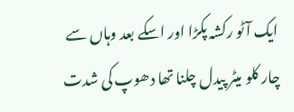ایک آٹو رکشہ پکڑا اور اسکے بعد وہاں سے چار کلو میٹر پیدل چلنا تھا دھوپ کی شدت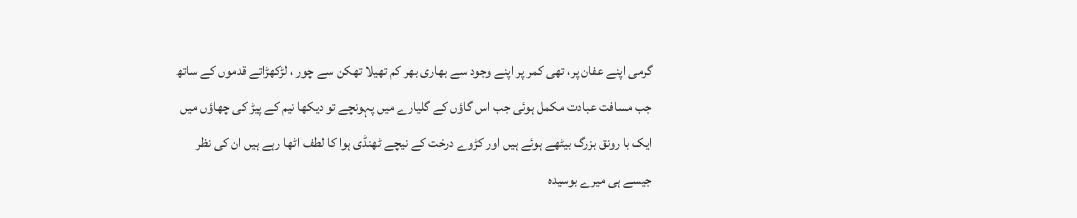گرمی اپنے عفان پر، تھی کمر پر اپنے وجود سے بھاری بھر کم تھیلا تھکن سے چور ، لڑکھڑاتے قدموں کے ساتھ جب مسافت عبادت مکمل ہوئی جب اس گاؤں کے گلیارے میں پہونچے تو دیکھا نیم کے پیڑ کی چھاؤں میں ایک با رونق بزرگ بیٹھے ہوئے ہیں اور کڑوے درخت کے نیچے ٹھنڈی ہوا کا لطف اٹھا رہے ہیں ان کی نظر جیسے ہی میرے بوسیدہ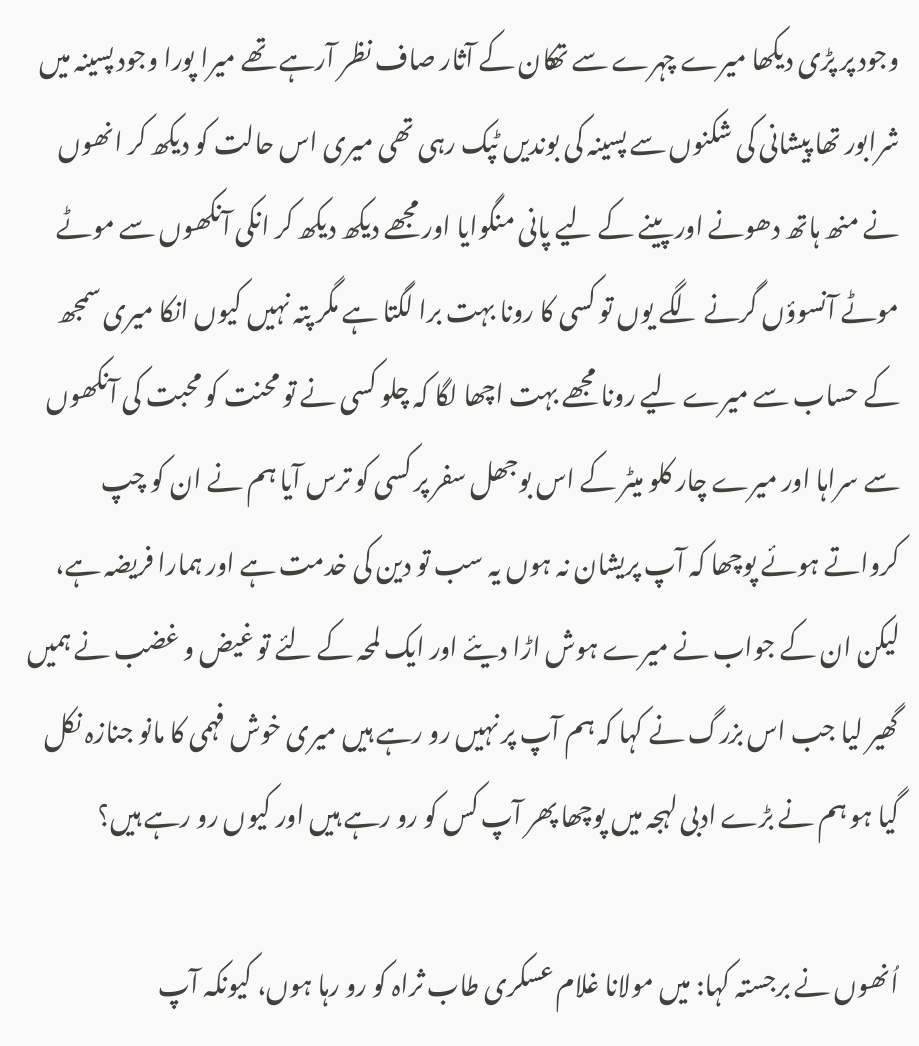وجود پر پڑی دیکھا میرے چہرے سے تھکان کے آثار صاف نظر آرہے تھے میرا پورا وجود پسینہ میں شرابور تھا پیشانی کی شکنوں سے پسینہ کی بوندیں ٹپک رہی تھی میری اس حالت کو دیکھ کر انھوں نے منھ ہاتھ دھونے اور پینے کے لیے پانی منگوایا اور مجھے دیکھ دیکھ کر انکی آنکھوں سے موٹے موٹے آنسوؤں گرنے لگے یوں تو کسی کا رونا بہت برا لگتا ہے مگر پتہ نہیں کیوں انکا میری سمجھ کے حساب سے میرے لیے رونا مجھے بہت اچھا لگا کہ چلو کسی نے تو محنت کو محبت کی آنکھوں سے سراہا اور میرے چار کلو میٹر کے اس بوجھل سفر پر کسی کو ترس آیا ہم نے ان کو چپ کرواتے ہوئے پوچھا کہ آپ پریشان نہ ہوں یہ سب تو دین کی خدمت ہے اور ہمارا فریضہ ہے، لیکن ان کے جواب نے میرے ہوش اڑا دیئے اور ایک لمحہ کے لئے تو غیض و غضب نے ہمیں گھیر لیا جب اس بزرگ نے کہا کہ ہم آپ پر نہیں رو رہے ہیں میری خوش فہمی کا مانو جنازہ نکل گیا ہو ہم نے بڑے ادبی لہجہ میں پوچھا پھر آپ کس کو رو رہے ہیں اور کیوں رو رہے ہیں؟

اُنھوں نے برجستہ کہا: میں مولانا غلام عسکری طاب ثراہ کو رو رہا ہوں، کیونکہ آپ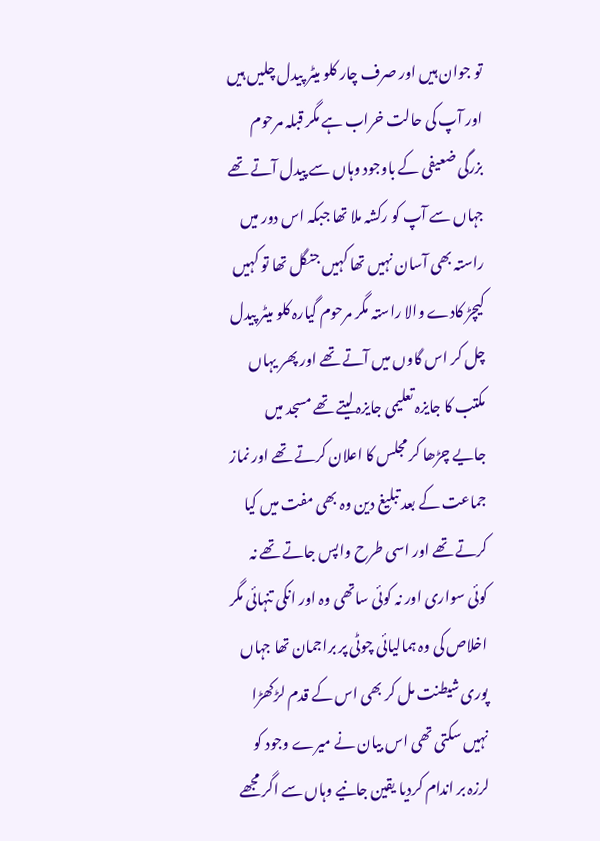تو جوان ہیں اور صرف چار کلو میٹر پیدل چلیں ہیں اور آپ کی حالت خراب ہے مگر قبلہ مرحوم بزرگی ضعیفی کے باوجود وہاں سے پیدل آتے تھے جہاں سے آپ کو رکشہ ملا تھا جبکہ اس دور میں راستہ بھی آسان نہیں تھا کہیں جنگل تھا تو کہیں کیچڑ کادے والا راستہ مگر مرحوم گیارہ کلو میٹر پیدل چل کر اس گاوں میں آتے تھے اور پھر یہاں مکتب کا جایزہ تعلیمی جایزہ لیتے تھے مسجد میں جایے چڑھا کر مجلس کا اعلان کرتے تھے اور نماز جماعت کے بعد تبلیغ دین وہ بھی مفت میں کیا کرتے تھے اور اسی طرح واپس جاتے تھے نہ کوئی سواری اور نہ کوئی ساتھی وہ اور انکی تنہائی مگر اخلاص کی وہ ہمالیائی چوٹی پر براجمان تھا جہاں پوری شیطنت مل کر بھی اس کے قدم لڑکھڑا نہیں سکتی تھی اس بیان نے میرے وجود کو لرزہ بر اندام کردیا یقین جانیے وہاں سے اگر مجھے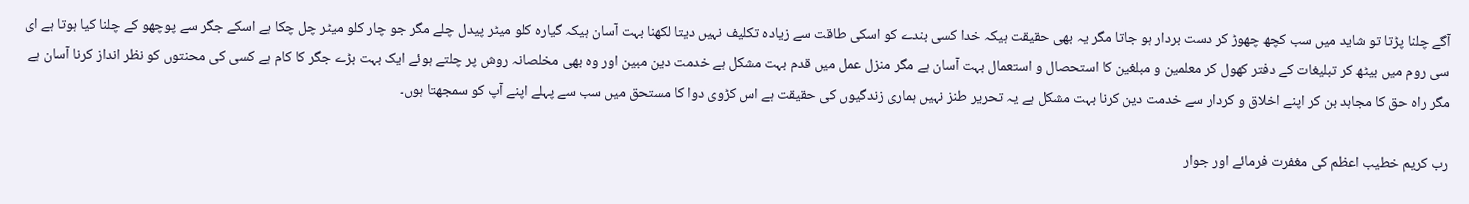آگے چلنا پڑتا تو شاید میں سب کچھ چھوڑ کر دست بردار ہو جاتا مگر یہ بھی حقیقت ہیکہ خدا کسی بندے کو اسکی طاقت سے زیادہ تکلیف نہیں دیتا لکھنا بہت آسان ہیکہ گیارہ کلو میٹر پیدل چلے مگر جو چار کلو میٹر چل چکا ہے اسکے جگر سے پوچھو کے چلنا کیا ہوتا ہے ای سی روم میں بیٹھ کر تبلیغات کے دفتر کھول کر معلمین و مبلغین کا استحصال و استعمال بہت آسان ہے مگر منزل عمل میں قدم بہت مشکل ہے خدمت دین مبین اور وہ بھی مخلصانہ روش پر چلتے ہوئے ایک بہت بڑے جگر کا کام ہے کسی کی محنتوں کو نظر انداز کرنا آسان ہے مگر راہ حق کا مجاہد بن کر اپنے اخلاق و کردار سے خدمت دین کرنا بہت مشکل ہے یہ تحریر طنز نہیں ہماری زندگیوں کی حقیقت ہے اس کڑوی دوا کا مستحق میں سب سے پہلے اپنے آپ کو سمجھتا ہوں۔

رب کریم خطیب اعظم کی مغفرت فرمائے اور جوار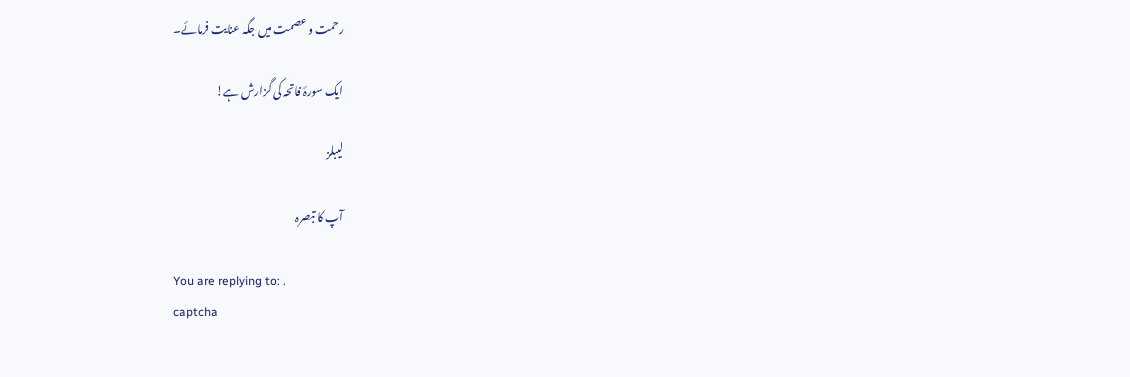رحمت و عصمت میں جگہ عنایت فرمائے۔

ایک سورۂ فاتحہ کی گزارش ہے!

لیبلز

آپ کا تبصرہ

You are replying to: .
captcha